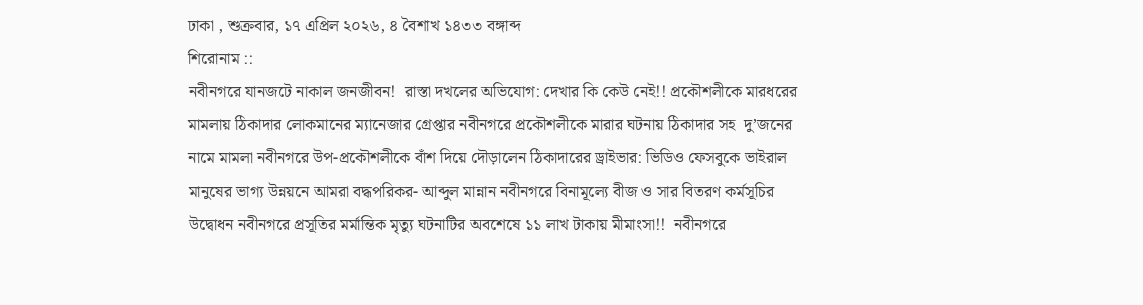ঢাকা , শুক্রবার, ১৭ এপ্রিল ২০২৬, ৪ বৈশাখ ১৪৩৩ বঙ্গাব্দ
শিরোনাম ::
নবীনগরে যানজটে নাকাল জনজীবন!  রাস্তা দখলের অভিযোগ: দেখার কি কেউ নেই!! প্রকৌশলীকে মারধরের মামলায় ঠিকাদার লোকমানের ম্যানেজার গ্রেপ্তার নবীনগরে প্রকৌশলীকে মারার ঘটনায় ঠিকাদার সহ  দু’জনের নামে মামলা নবীনগরে উপ-প্রকৌশলীকে বাঁশ দিয়ে দৌড়ালেন ঠিকাদারের ড্রাইভার: ভিডিও ফেসবুকে ভাইরাল মানুষের ভাগ্য উন্নয়নে আমরা বদ্ধপরিকর- আব্দুল মান্নান নবীনগরে বিনামূল্যে বীজ ও সার বিতরণ কর্মসূচির উদ্বোধন নবীনগরে প্রসূতির মর্মান্তিক মৃত্যু ঘটনাটির অবশেষে ১১ লাখ টাকায় মীমাংসা!!  নবীনগরে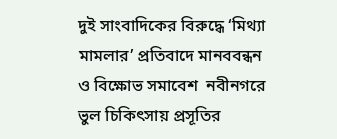দুই সাংবাদিকের বিরুদ্ধে ‘মিথ্যা মামলার’ প্রতিবাদে মানববন্ধন ও বিক্ষোভ সমাবেশ  নবীনগরে ভুল চিকিৎসায় প্রসূতির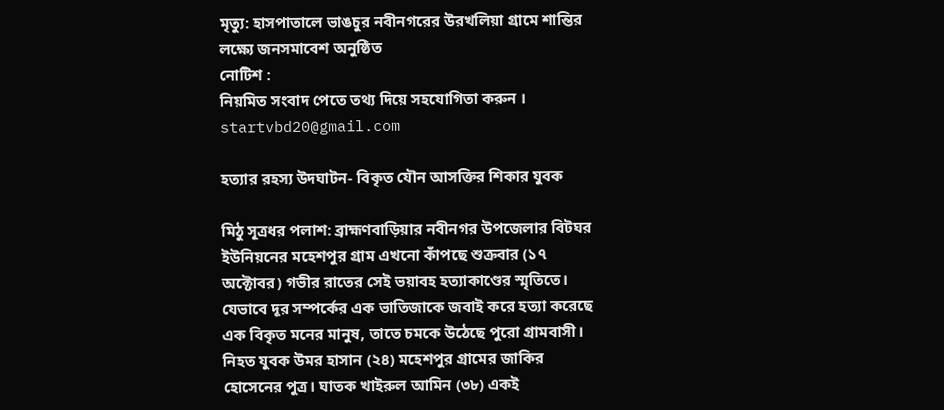মৃত্যু: হাসপাতালে ভাঙচুর নবীনগরের উরখলিয়া গ্রামে শান্তির লক্ষ্যে জনসমাবেশ অনুষ্ঠিত
নোটিশ :
নিয়মিত সংবাদ পেতে তথ্য দিয়ে সহযোগিতা করুন । startvbd20@gmail.com

হত্যার রহস্য উদঘাটন- বিকৃত যৌন আসক্তির শিকার যুবক

মিঠু সূত্রধর পলাশ: ব্রাহ্মণবাড়িয়ার নবীনগর উপজেলার বিটঘর ইউনিয়নের মহেশপুর গ্রাম এখনো কাঁপছে শুক্রবার (১৭ অক্টোবর) গভীর রাতের সেই ভয়াবহ হত্যাকাণ্ডের স্মৃতিতে।
যেভাবে দূর সম্পর্কের এক ভাতিজাকে জবাই করে হত্যা করেছে এক বিকৃত মনের মানুষ, তাতে চমকে উঠেছে পুরো গ্রামবাসী।
নিহত যুবক উমর হাসান (২৪) মহেশপুর গ্রামের জাকির হোসেনের পুত্র। ঘাতক খাইরুল আমিন (৩৮) একই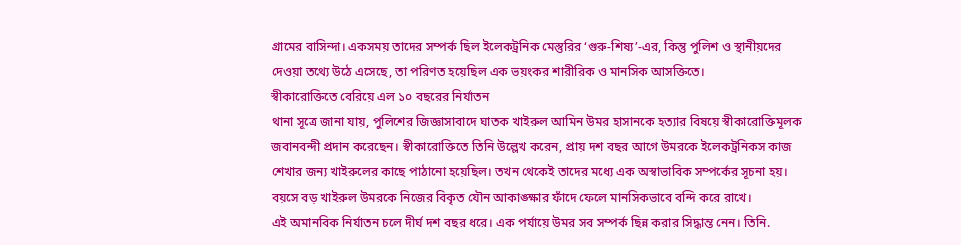গ্রামের বাসিন্দা। একসময় তাদের সম্পর্ক ছিল ইলেকট্রনিক মেস্তুরির ‘গুরু-শিষ্য’-এর, কিন্তু পুলিশ ও স্থানীয়দের দেওয়া তথ্যে উঠে এসেছে, তা পরিণত হয়েছিল এক ভয়ংকর শারীরিক ও মানসিক আসক্তিতে।
স্বীকারোক্তিতে বেরিয়ে এল ১০ বছরের নির্যাতন
থানা সূত্রে জানা যায়, পুলিশের জিজ্ঞাসাবাদে ঘাতক খাইরুল আমিন উমর হাসানকে হত্যার বিষয়ে স্বীকারোক্তিমূলক জবানবন্দী প্রদান করেছেন। স্বীকারোক্তিতে তিনি উল্লেখ করেন, প্রায় দশ বছর আগে উমরকে ইলেকট্রনিকস কাজ শেখার জন্য খাইরুলের কাছে পাঠানো হয়েছিল। তখন থেকেই তাদের মধ্যে এক অস্বাভাবিক সম্পর্কের সূচনা হয়। বয়সে বড় খাইরুল উমরকে নিজের বিকৃত যৌন আকাঙ্ক্ষার ফাঁদে ফেলে মানসিকভাবে বন্দি করে রাখে।
এই অমানবিক নির্যাতন চলে দীর্ঘ দশ বছর ধরে। এক পর্যায়ে উমর সব সম্পর্ক ছিন্ন করার সিদ্ধান্ত নেন। তিনি.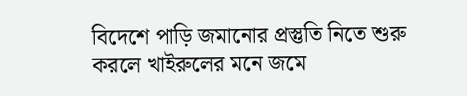বিদেশে পাড়ি জমানোর প্রস্তুতি নিতে শুরু করলে খাইরুলের মনে জমে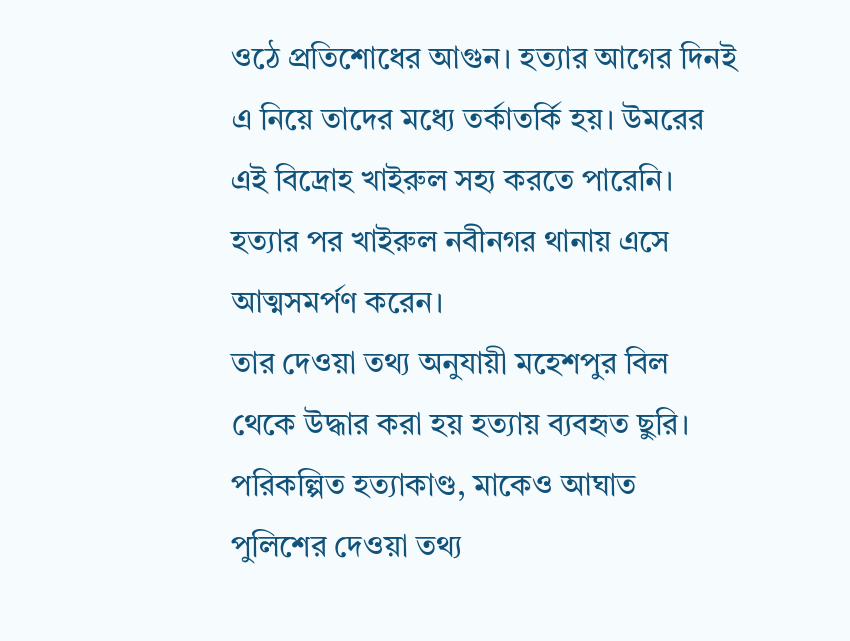ওঠে প্রতিশোধের আগুন। হত্যার আগের দিনই এ নিয়ে তাদের মধ্যে তর্কাতর্কি হয়। উমরের এই বিদ্রোহ খাইরুল সহ্য করতে পারেনি।
হত্যার পর খাইরুল নবীনগর থানায় এসে আত্মসমর্পণ করেন।
তার দেওয়া তথ্য অনুযায়ী মহেশপুর বিল থেকে উদ্ধার করা হয় হত্যায় ব্যবহৃত ছুরি।
পরিকল্পিত হত্যাকাণ্ড, মাকেও আঘাত
পুলিশের দেওয়া তথ্য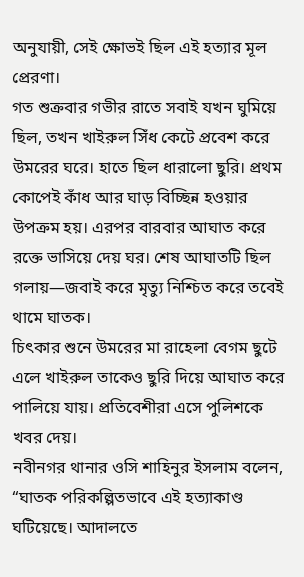অনুযায়ী, সেই ক্ষোভই ছিল এই হত্যার মূল প্রেরণা।
গত শুক্রবার গভীর রাতে সবাই যখন ঘুমিয়ে ছিল, তখন খাইরুল সিঁধ কেটে প্রবেশ করে উমরের ঘরে। হাতে ছিল ধারালো ছুরি। প্রথম কোপেই কাঁধ আর ঘাড় বিচ্ছিন্ন হওয়ার উপক্রম হয়। এরপর বারবার আঘাত করে রক্তে ভাসিয়ে দেয় ঘর। শেষ আঘাতটি ছিল গলায়—জবাই করে মৃত্যু নিশ্চিত করে তবেই থামে ঘাতক।
চিৎকার শুনে উমরের মা রাহেলা বেগম ছুটে এলে খাইরুল তাকেও ছুরি দিয়ে আঘাত করে পালিয়ে যায়। প্রতিবেশীরা এসে পুলিশকে খবর দেয়।
নবীনগর থানার ওসি শাহিনুর ইসলাম বলেন, “ঘাতক পরিকল্পিতভাবে এই হত্যাকাণ্ড ঘটিয়েছে। আদালতে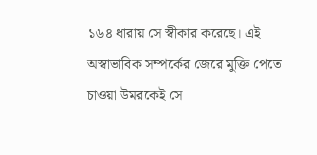১৬৪ ধারায় সে স্বীকার করেছে। এই অস্বাভাবিক সম্পর্কের জেরে মুক্তি পেতে চাওয়া উমরকেই সে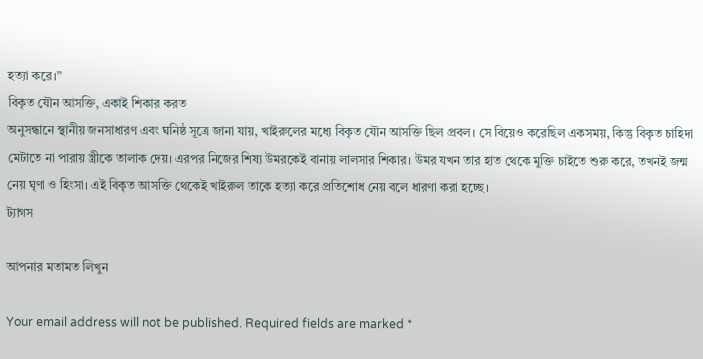হত্যা করে।”
বিকৃত যৌন আসক্তি, একাই শিকার করত
অনুসন্ধানে স্থানীয় জনসাধারণ এবং ঘনিষ্ঠ সূত্রে জানা যায়, খাইরুলের মধ্যে বিকৃত যৌন আসক্তি ছিল প্রবল। সে বিয়েও করেছিল একসময়, কিন্তু বিকৃত চাহিদা মেটাতে না পারায় স্ত্রীকে তালাক দেয়। এরপর নিজের শিষ্য উমরকেই বানায় লালসার শিকার। উমর যখন তার হাত থেকে মুক্তি চাইতে শুরু করে, তখনই জন্ম নেয় ঘৃণা ও হিংসা। এই বিকৃত আসক্তি থেকেই খাইরুল তাকে হত্যা করে প্রতিশোধ নেয় বলে ধারণা করা হচ্ছে।
ট্যাগস

আপনার মতামত লিখুন

Your email address will not be published. Required fields are marked *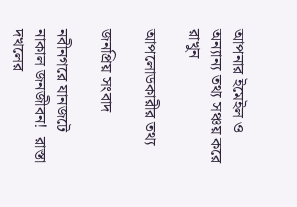আপনার ইমেইল ও অন্যান্য তথ্য সঞ্চয় করে রাখুন

আপলোডকারীর তথ্য

জনপ্রিয় সংবাদ

নবীনগরে যানজটে নাকাল জনজীবন!  রাস্তা দখলের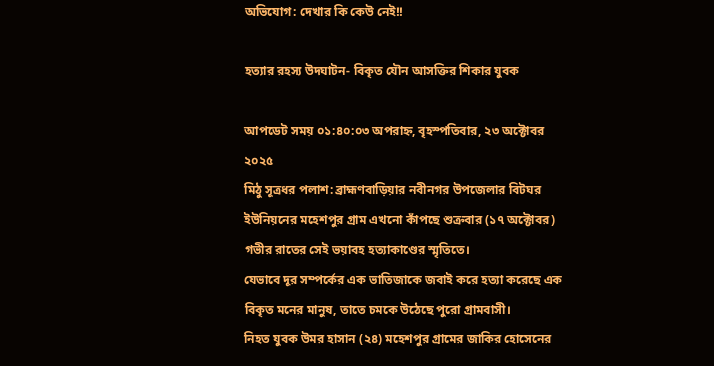অভিযোগ: দেখার কি কেউ নেই!!

হত্যার রহস্য উদঘাটন- বিকৃত যৌন আসক্তির শিকার যুবক

আপডেট সময় ০১:৪০:০৩ অপরাহ্ন, বৃহস্পতিবার, ২৩ অক্টোবর ২০২৫
মিঠু সূত্রধর পলাশ: ব্রাহ্মণবাড়িয়ার নবীনগর উপজেলার বিটঘর ইউনিয়নের মহেশপুর গ্রাম এখনো কাঁপছে শুক্রবার (১৭ অক্টোবর) গভীর রাতের সেই ভয়াবহ হত্যাকাণ্ডের স্মৃতিতে।
যেভাবে দূর সম্পর্কের এক ভাতিজাকে জবাই করে হত্যা করেছে এক বিকৃত মনের মানুষ, তাতে চমকে উঠেছে পুরো গ্রামবাসী।
নিহত যুবক উমর হাসান (২৪) মহেশপুর গ্রামের জাকির হোসেনের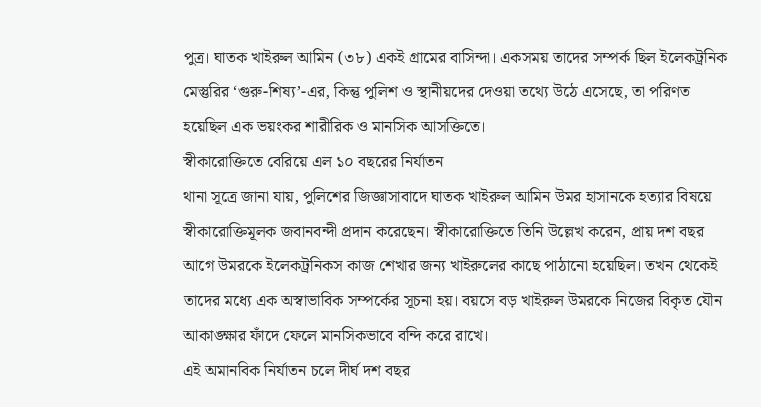পুত্র। ঘাতক খাইরুল আমিন (৩৮) একই গ্রামের বাসিন্দা। একসময় তাদের সম্পর্ক ছিল ইলেকট্রনিক মেস্তুরির ‘গুরু-শিষ্য’-এর, কিন্তু পুলিশ ও স্থানীয়দের দেওয়া তথ্যে উঠে এসেছে, তা পরিণত হয়েছিল এক ভয়ংকর শারীরিক ও মানসিক আসক্তিতে।
স্বীকারোক্তিতে বেরিয়ে এল ১০ বছরের নির্যাতন
থানা সূত্রে জানা যায়, পুলিশের জিজ্ঞাসাবাদে ঘাতক খাইরুল আমিন উমর হাসানকে হত্যার বিষয়ে স্বীকারোক্তিমূলক জবানবন্দী প্রদান করেছেন। স্বীকারোক্তিতে তিনি উল্লেখ করেন, প্রায় দশ বছর আগে উমরকে ইলেকট্রনিকস কাজ শেখার জন্য খাইরুলের কাছে পাঠানো হয়েছিল। তখন থেকেই তাদের মধ্যে এক অস্বাভাবিক সম্পর্কের সূচনা হয়। বয়সে বড় খাইরুল উমরকে নিজের বিকৃত যৌন আকাঙ্ক্ষার ফাঁদে ফেলে মানসিকভাবে বন্দি করে রাখে।
এই অমানবিক নির্যাতন চলে দীর্ঘ দশ বছর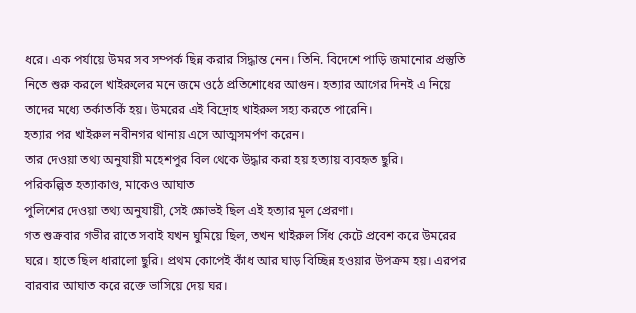ধরে। এক পর্যায়ে উমর সব সম্পর্ক ছিন্ন করার সিদ্ধান্ত নেন। তিনি. বিদেশে পাড়ি জমানোর প্রস্তুতি নিতে শুরু করলে খাইরুলের মনে জমে ওঠে প্রতিশোধের আগুন। হত্যার আগের দিনই এ নিয়ে তাদের মধ্যে তর্কাতর্কি হয়। উমরের এই বিদ্রোহ খাইরুল সহ্য করতে পারেনি।
হত্যার পর খাইরুল নবীনগর থানায় এসে আত্মসমর্পণ করেন।
তার দেওয়া তথ্য অনুযায়ী মহেশপুর বিল থেকে উদ্ধার করা হয় হত্যায় ব্যবহৃত ছুরি।
পরিকল্পিত হত্যাকাণ্ড, মাকেও আঘাত
পুলিশের দেওয়া তথ্য অনুযায়ী, সেই ক্ষোভই ছিল এই হত্যার মূল প্রেরণা।
গত শুক্রবার গভীর রাতে সবাই যখন ঘুমিয়ে ছিল, তখন খাইরুল সিঁধ কেটে প্রবেশ করে উমরের ঘরে। হাতে ছিল ধারালো ছুরি। প্রথম কোপেই কাঁধ আর ঘাড় বিচ্ছিন্ন হওয়ার উপক্রম হয়। এরপর বারবার আঘাত করে রক্তে ভাসিয়ে দেয় ঘর।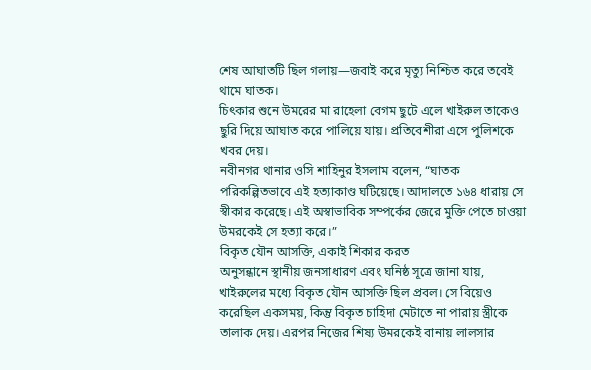শেষ আঘাতটি ছিল গলায়—জবাই করে মৃত্যু নিশ্চিত করে তবেই থামে ঘাতক।
চিৎকার শুনে উমরের মা রাহেলা বেগম ছুটে এলে খাইরুল তাকেও ছুরি দিয়ে আঘাত করে পালিয়ে যায়। প্রতিবেশীরা এসে পুলিশকে খবর দেয়।
নবীনগর থানার ওসি শাহিনুর ইসলাম বলেন, “ঘাতক পরিকল্পিতভাবে এই হত্যাকাণ্ড ঘটিয়েছে। আদালতে ১৬৪ ধারায় সে স্বীকার করেছে। এই অস্বাভাবিক সম্পর্কের জেরে মুক্তি পেতে চাওয়া উমরকেই সে হত্যা করে।”
বিকৃত যৌন আসক্তি, একাই শিকার করত
অনুসন্ধানে স্থানীয় জনসাধারণ এবং ঘনিষ্ঠ সূত্রে জানা যায়, খাইরুলের মধ্যে বিকৃত যৌন আসক্তি ছিল প্রবল। সে বিয়েও করেছিল একসময়, কিন্তু বিকৃত চাহিদা মেটাতে না পারায় স্ত্রীকে তালাক দেয়। এরপর নিজের শিষ্য উমরকেই বানায় লালসার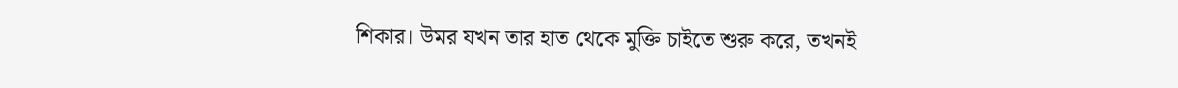শিকার। উমর যখন তার হাত থেকে মুক্তি চাইতে শুরু করে, তখনই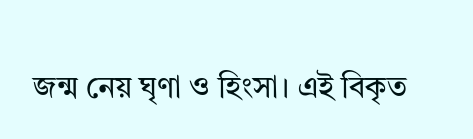জন্ম নেয় ঘৃণা ও হিংসা। এই বিকৃত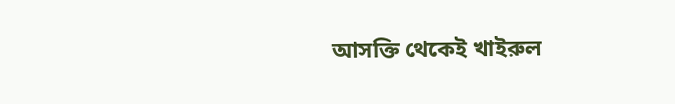আসক্তি থেকেই খাইরুল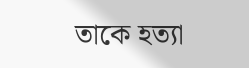তাকে হত্যা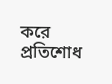করে প্রতিশোধ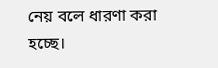নেয় বলে ধারণা করা হচ্ছে।